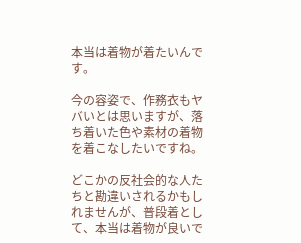本当は着物が着たいんです。

今の容姿で、作務衣もヤバいとは思いますが、落ち着いた色や素材の着物を着こなしたいですね。

どこかの反社会的な人たちと勘違いされるかもしれませんが、普段着として、本当は着物が良いで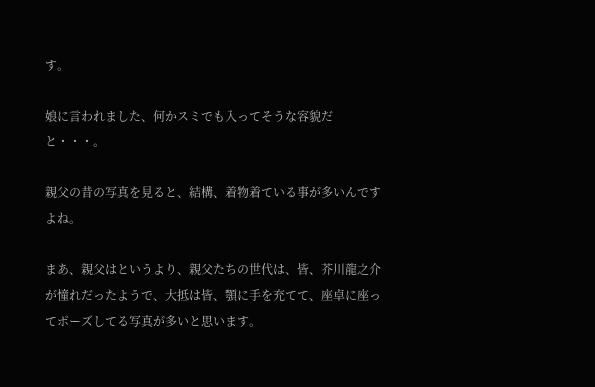す。

娘に言われました、何かスミでも入ってそうな容貌だと・・・。

親父の昔の写真を見ると、結構、着物着ている事が多いんですよね。

まあ、親父はというより、親父たちの世代は、皆、芥川龍之介が憧れだったようで、大抵は皆、顎に手を充てて、座卓に座ってポーズしてる写真が多いと思います。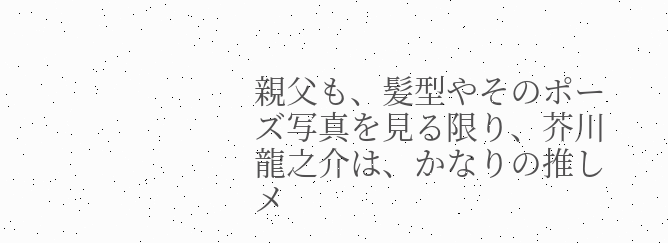親父も、髪型やそのポーズ写真を見る限り、芥川龍之介は、かなりの推しメ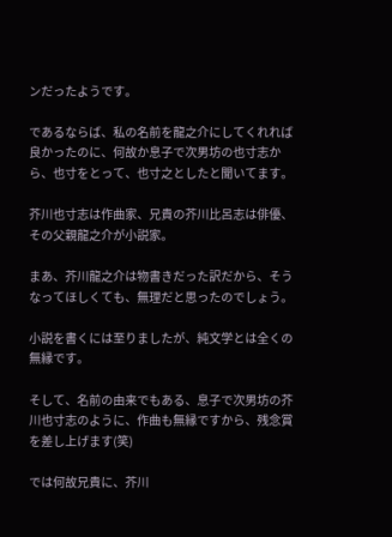ンだったようです。

であるならば、私の名前を龍之介にしてくれれば良かったのに、何故か息子で次男坊の也寸志から、也寸をとって、也寸之としたと聞いてます。

芥川也寸志は作曲家、兄貴の芥川比呂志は俳優、その父親龍之介が小説家。

まあ、芥川龍之介は物書きだった訳だから、そうなってほしくても、無理だと思ったのでしょう。

小説を書くには至りましたが、純文学とは全くの無縁です。

そして、名前の由来でもある、息子で次男坊の芥川也寸志のように、作曲も無縁ですから、残念賞を差し上げます(笑)

では何故兄貴に、芥川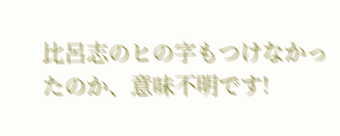比呂志のヒの字もつけなかったのか、意味不明です!